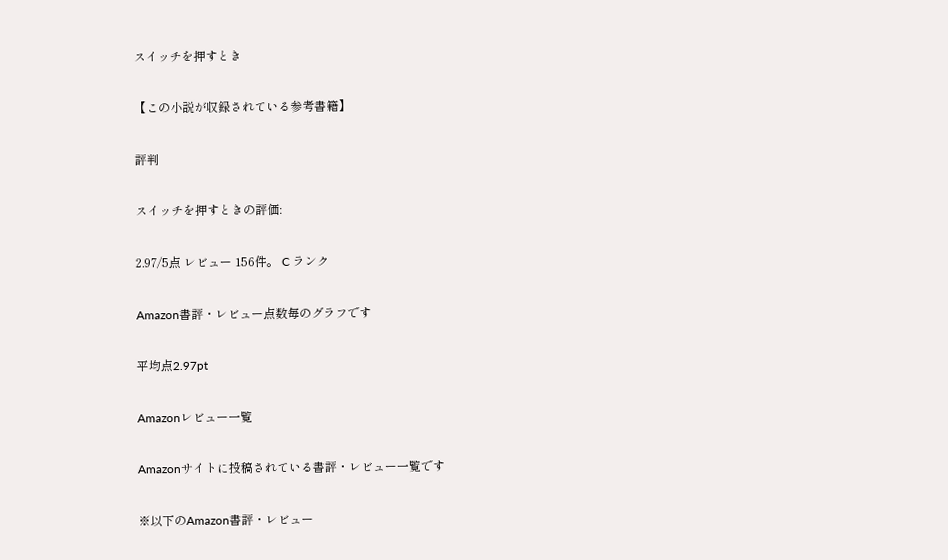スイッチを押すとき

【この小説が収録されている参考書籍】

評判

スイッチを押すときの評価:

2.97/5点 レビュー 156件。 C ランク

Amazon書評・レビュー点数毎のグラフです

平均点2.97pt

Amazonレビュー一覧

Amazonサイトに投稿されている書評・レビュー一覧です

※以下のAmazon書評・レビュー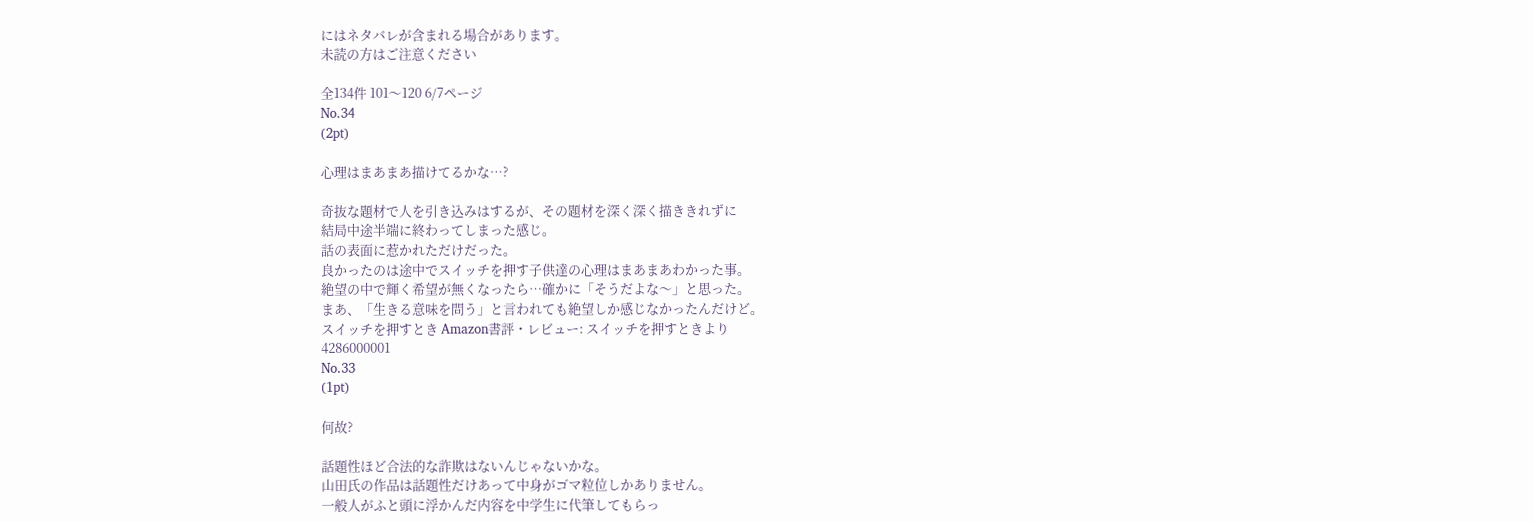にはネタバレが含まれる場合があります。
未読の方はご注意ください

全134件 101〜120 6/7ページ
No.34
(2pt)

心理はまあまあ描けてるかな…?

奇抜な題材で人を引き込みはするが、その題材を深く深く描ききれずに
結局中途半端に終わってしまった感じ。
話の表面に惹かれただけだった。
良かったのは途中でスイッチを押す子供達の心理はまあまあわかった事。
絶望の中で輝く希望が無くなったら…確かに「そうだよな〜」と思った。
まあ、「生きる意味を問う」と言われても絶望しか感じなかったんだけど。
スイッチを押すとき Amazon書評・レビュー: スイッチを押すときより
4286000001
No.33
(1pt)

何故?

話題性ほど合法的な詐欺はないんじゃないかな。
山田氏の作品は話題性だけあって中身がゴマ粒位しかありません。
一般人がふと頭に浮かんだ内容を中学生に代筆してもらっ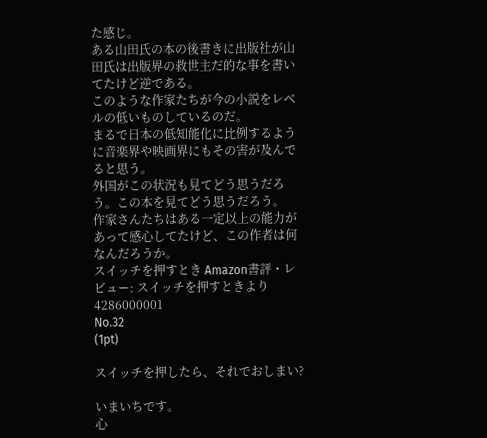た感じ。
ある山田氏の本の後書きに出版社が山田氏は出版界の救世主だ的な事を書いてたけど逆である。
このような作家たちが今の小説をレベルの低いものしているのだ。
まるで日本の低知能化に比例するように音楽界や映画界にもその害が及んでると思う。
外国がこの状況も見てどう思うだろう。この本を見てどう思うだろう。
作家さんたちはある一定以上の能力があって感心してたけど、この作者は何なんだろうか。
スイッチを押すとき Amazon書評・レビュー: スイッチを押すときより
4286000001
No.32
(1pt)

スイッチを押したら、それでおしまい?

いまいちです。
心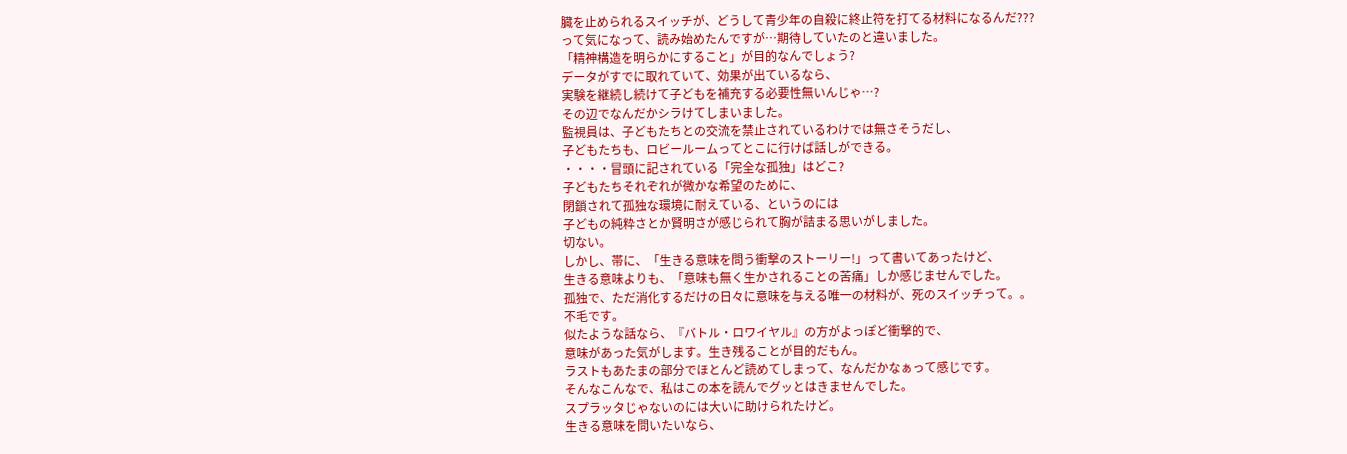臓を止められるスイッチが、どうして青少年の自殺に終止符を打てる材料になるんだ???
って気になって、読み始めたんですが…期待していたのと違いました。
「精神構造を明らかにすること」が目的なんでしょう?
データがすでに取れていて、効果が出ているなら、
実験を継続し続けて子どもを補充する必要性無いんじゃ…?
その辺でなんだかシラけてしまいました。
監視員は、子どもたちとの交流を禁止されているわけでは無さそうだし、
子どもたちも、ロビールームってとこに行けば話しができる。
・・・・冒頭に記されている「完全な孤独」はどこ?
子どもたちそれぞれが微かな希望のために、
閉鎖されて孤独な環境に耐えている、というのには
子どもの純粋さとか賢明さが感じられて胸が詰まる思いがしました。
切ない。
しかし、帯に、「生きる意味を問う衝撃のストーリー!」って書いてあったけど、
生きる意味よりも、「意味も無く生かされることの苦痛」しか感じませんでした。
孤独で、ただ消化するだけの日々に意味を与える唯一の材料が、死のスイッチって。。
不毛です。
似たような話なら、『バトル・ロワイヤル』の方がよっぽど衝撃的で、
意味があった気がします。生き残ることが目的だもん。
ラストもあたまの部分でほとんど読めてしまって、なんだかなぁって感じです。
そんなこんなで、私はこの本を読んでグッとはきませんでした。
スプラッタじゃないのには大いに助けられたけど。
生きる意味を問いたいなら、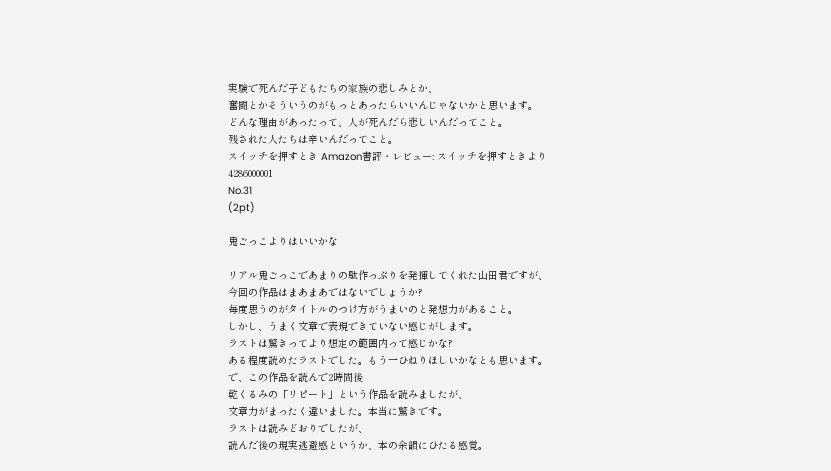実験で死んだ子どもたちの家族の悲しみとか、
奮闘とかそういうのがもっとあったらいいんじゃないかと思います。
どんな理由があったって、人が死んだら悲しいんだってこと。
残された人たちは辛いんだってこと。
スイッチを押すとき Amazon書評・レビュー: スイッチを押すときより
4286000001
No.31
(2pt)

鬼ごっこよりはいいかな

リアル鬼ごっこであまりの駄作っぷりを発揮してくれた山田君ですが、
今回の作品はまあまあではないでしょうか?
毎度思うのがタイトルのつけ方がうまいのと発想力があること。
しかし、うまく文章で表現できていない感じがします。
ラストは驚きってより想定の範囲内って感じかな?
ある程度読めたラストでした。もう一ひねりほしいかなとも思います。
で、この作品を読んで2時間後
乾くるみの「リピート」という作品を読みましたが、
文章力がまったく違いました。本当に驚きです。
ラストは読みどおりでしたが、
読んだ後の現実逃避感というか、本の余韻にひたる感覚。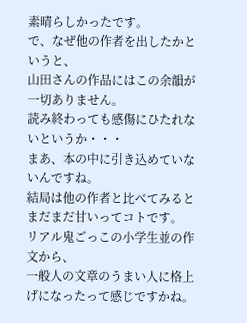素晴らしかったです。
で、なぜ他の作者を出したかというと、
山田さんの作品にはこの余韻が一切ありません。
読み終わっても感傷にひたれないというか・・・
まあ、本の中に引き込めていないんですね。
結局は他の作者と比べてみるとまだまだ甘いってコトです。
リアル鬼ごっこの小学生並の作文から、
一般人の文章のうまい人に格上げになったって感じですかね。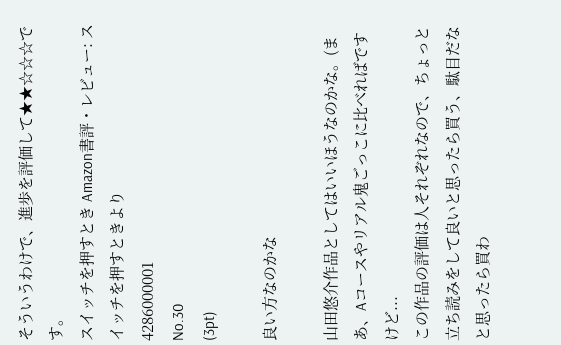そういうわけで、進歩を評価して★★☆☆☆です。
スイッチを押すとき Amazon書評・レビュー: スイッチを押すときより
4286000001
No.30
(3pt)

良い方なのかな

山田悠介作品としてはいいほうなのかな。(まあ、Aコースやリアル鬼ごっこに比べればですけど...
この作品の評価は人それぞれなので、ちょっと立ち読みをして良いと思ったら買う、駄目だなと思ったら買わ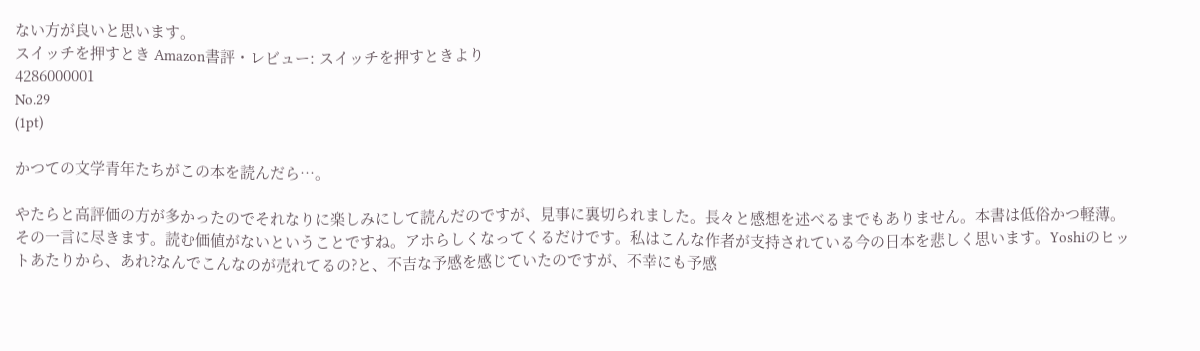ない方が良いと思います。
スイッチを押すとき Amazon書評・レビュー: スイッチを押すときより
4286000001
No.29
(1pt)

かつての文学青年たちがこの本を読んだら…。

やたらと高評価の方が多かったのでそれなりに楽しみにして読んだのですが、見事に裏切られました。長々と感想を述べるまでもありません。本書は低俗かつ軽薄。その一言に尽きます。読む価値がないということですね。アホらしくなってくるだけです。私はこんな作者が支持されている今の日本を悲しく思います。Yoshiのヒットあたりから、あれ?なんでこんなのが売れてるの?と、不吉な予感を感じていたのですが、不幸にも予感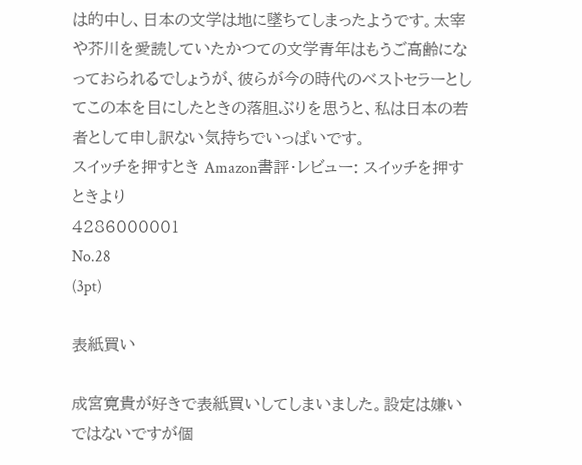は的中し、日本の文学は地に墜ちてしまったようです。太宰や芥川を愛読していたかつての文学青年はもうご高齢になっておられるでしょうが、彼らが今の時代のベストセラーとしてこの本を目にしたときの落胆ぶりを思うと、私は日本の若者として申し訳ない気持ちでいっぱいです。
スイッチを押すとき Amazon書評・レビュー: スイッチを押すときより
4286000001
No.28
(3pt)

表紙買い

成宮寛貴が好きで表紙買いしてしまいました。設定は嫌いではないですが個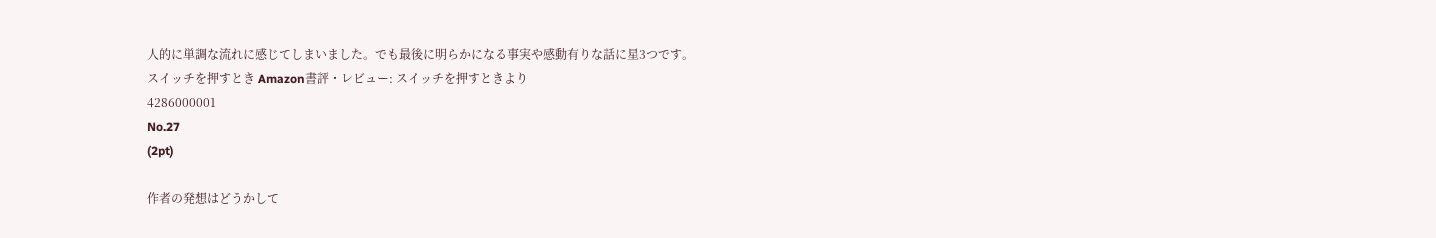人的に単調な流れに感じてしまいました。でも最後に明らかになる事実や感動有りな話に星3つです。
スイッチを押すとき Amazon書評・レビュー: スイッチを押すときより
4286000001
No.27
(2pt)

作者の発想はどうかして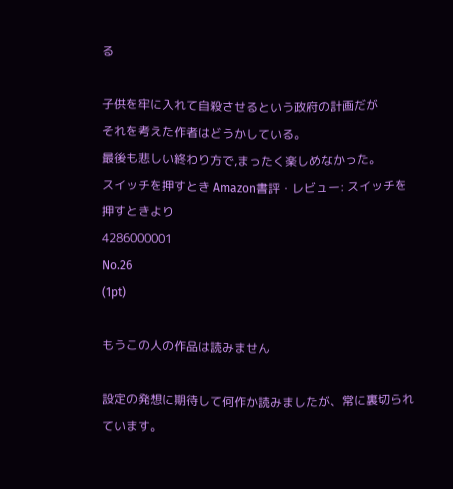る

子供を牢に入れて自殺させるという政府の計画だが
それを考えた作者はどうかしている。
最後も悲しい終わり方で,まったく楽しめなかった。
スイッチを押すとき Amazon書評・レビュー: スイッチを押すときより
4286000001
No.26
(1pt)

もうこの人の作品は読みません

設定の発想に期待して何作か読みましたが、常に裏切られています。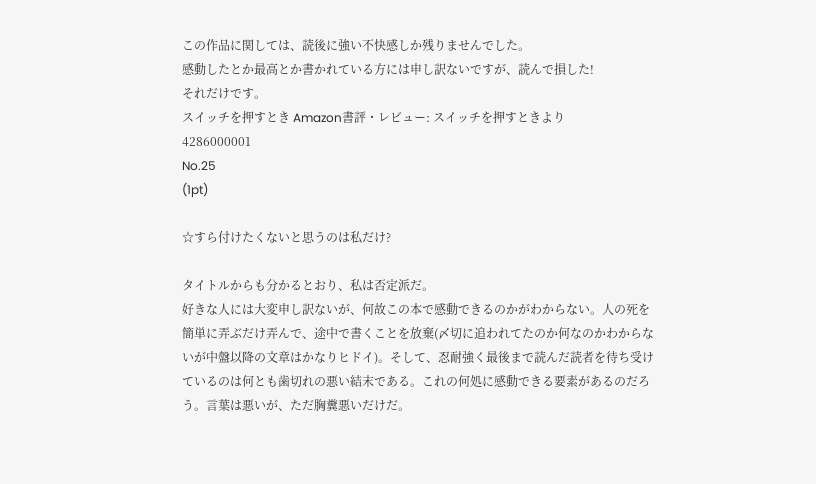この作品に関しては、読後に強い不快感しか残りませんでした。
感動したとか最高とか書かれている方には申し訳ないですが、読んで損した!
それだけです。
スイッチを押すとき Amazon書評・レビュー: スイッチを押すときより
4286000001
No.25
(1pt)

☆すら付けたくないと思うのは私だけ?

タイトルからも分かるとおり、私は否定派だ。
好きな人には大変申し訳ないが、何故この本で感動できるのかがわからない。人の死を簡単に弄ぶだけ弄んで、途中で書くことを放棄(〆切に追われてたのか何なのかわからないが中盤以降の文章はかなりヒドイ)。そして、忍耐強く最後まで読んだ読者を待ち受けているのは何とも歯切れの悪い結末である。これの何処に感動できる要素があるのだろう。言葉は悪いが、ただ胸糞悪いだけだ。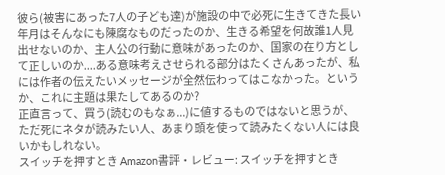彼ら(被害にあった7人の子ども達)が施設の中で必死に生きてきた長い年月はそんなにも陳腐なものだったのか、生きる希望を何故誰1人見出せないのか、主人公の行動に意味があったのか、国家の在り方として正しいのか....ある意味考えさせられる部分はたくさんあったが、私には作者の伝えたいメッセージが全然伝わってはこなかった。というか、これに主題は果たしてあるのか?
正直言って、買う(読むのもなぁ...)に値するものではないと思うが、ただ死にネタが読みたい人、あまり頭を使って読みたくない人には良いかもしれない。
スイッチを押すとき Amazon書評・レビュー: スイッチを押すとき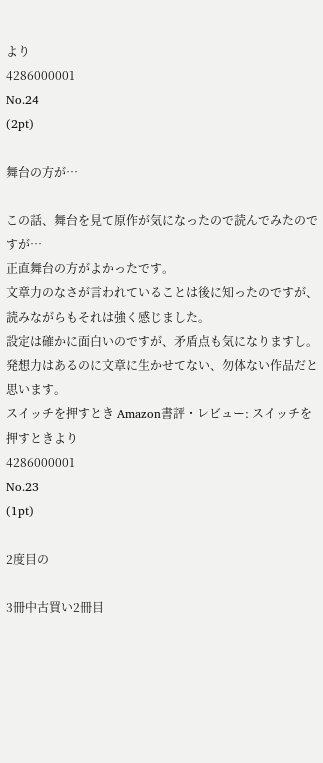より
4286000001
No.24
(2pt)

舞台の方が…

この話、舞台を見て原作が気になったので読んでみたのですが…
正直舞台の方がよかったです。
文章力のなさが言われていることは後に知ったのですが、読みながらもそれは強く感じました。
設定は確かに面白いのですが、矛盾点も気になりますし。
発想力はあるのに文章に生かせてない、勿体ない作品だと思います。
スイッチを押すとき Amazon書評・レビュー: スイッチを押すときより
4286000001
No.23
(1pt)

2度目の

3冊中古買い2冊目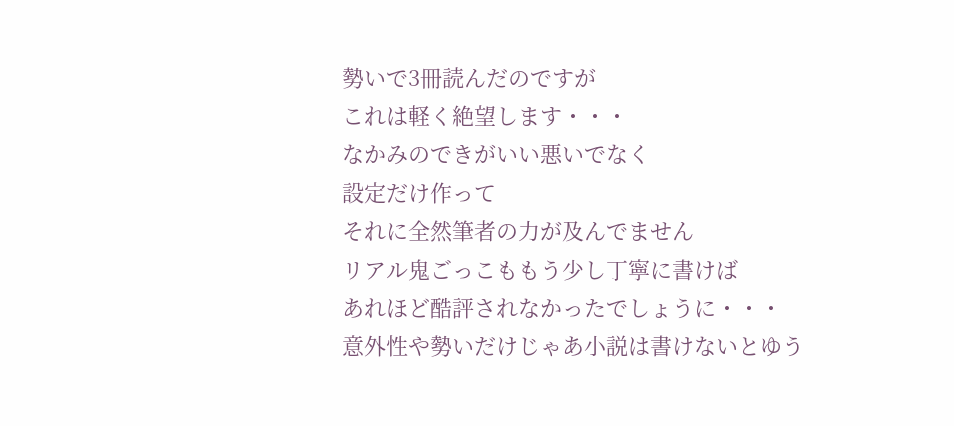勢いで3冊読んだのですが
これは軽く絶望します・・・
なかみのできがいい悪いでなく
設定だけ作って
それに全然筆者の力が及んでません
リアル鬼ごっこももう少し丁寧に書けば
あれほど酷評されなかったでしょうに・・・
意外性や勢いだけじゃあ小説は書けないとゆう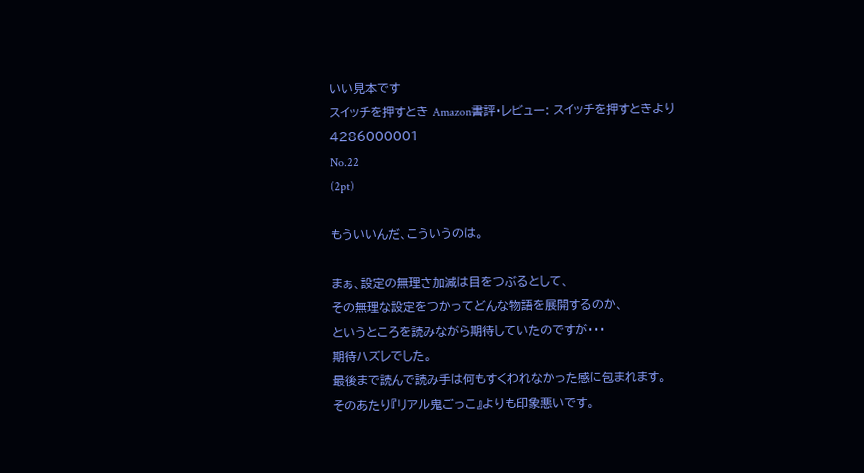いい見本です
スイッチを押すとき Amazon書評・レビュー: スイッチを押すときより
4286000001
No.22
(2pt)

もういいんだ、こういうのは。

まぁ、設定の無理さ加減は目をつぶるとして、
その無理な設定をつかってどんな物語を展開するのか、
というところを読みながら期待していたのですが・・・
期待ハズレでした。
最後まで読んで読み手は何もすくわれなかった感に包まれます。
そのあたり『リアル鬼ごっこ』よりも印象悪いです。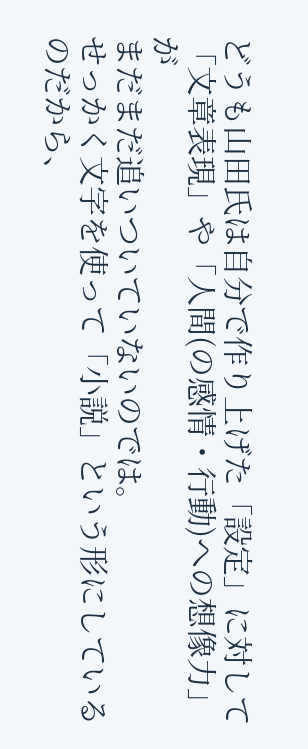どうも山田氏は自分で作り上げた「設定」に対して
「文章表現」や「人間(の感情・行動)への想像力」が
まだまだ追いついていないのでは。
せっかく文字を使って「小説」という形にしているのだから、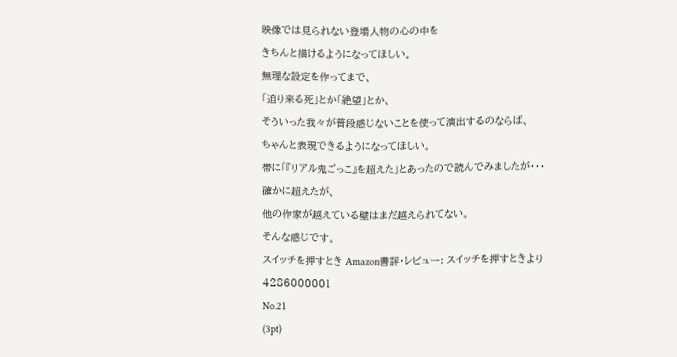映像では見られない登場人物の心の中を
きちんと描けるようになってほしい。
無理な設定を作ってまで、
「迫り来る死」とか「絶望」とか、
そういった我々が普段感じないことを使って演出するのならば、
ちゃんと表現できるようになってほしい。
帯に「『リアル鬼ごっこ』を超えた」とあったので読んでみましたが・・・
確かに超えたが、
他の作家が越えている壁はまだ越えられてない。
そんな感じです。
スイッチを押すとき Amazon書評・レビュー: スイッチを押すときより
4286000001
No.21
(3pt)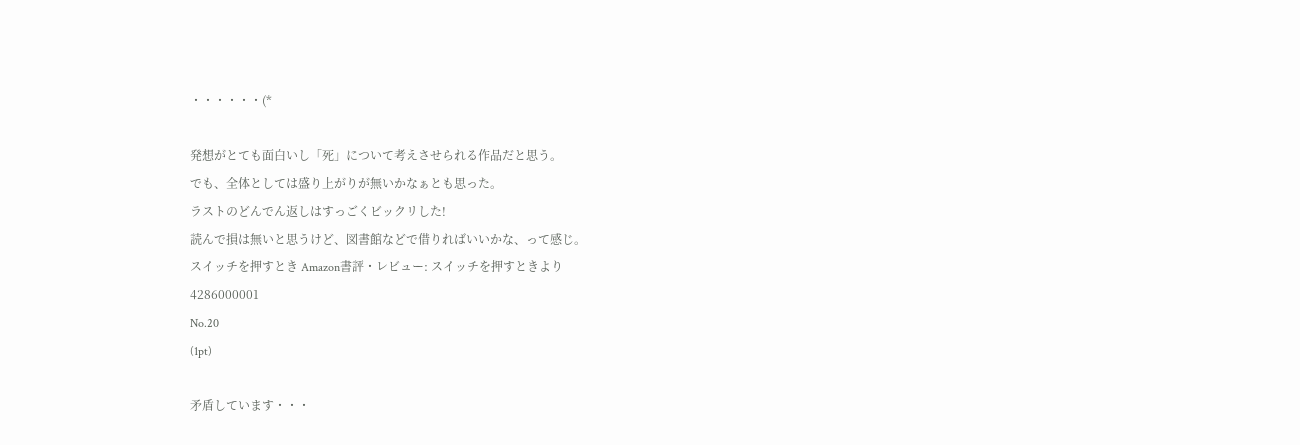・・・・・・(*

発想がとても面白いし「死」について考えさせられる作品だと思う。
でも、全体としては盛り上がりが無いかなぁとも思った。
ラストのどんでん返しはすっごくビックリした!
読んで損は無いと思うけど、図書館などで借りればいいかな、って感じ。
スイッチを押すとき Amazon書評・レビュー: スイッチを押すときより
4286000001
No.20
(1pt)

矛盾しています・・・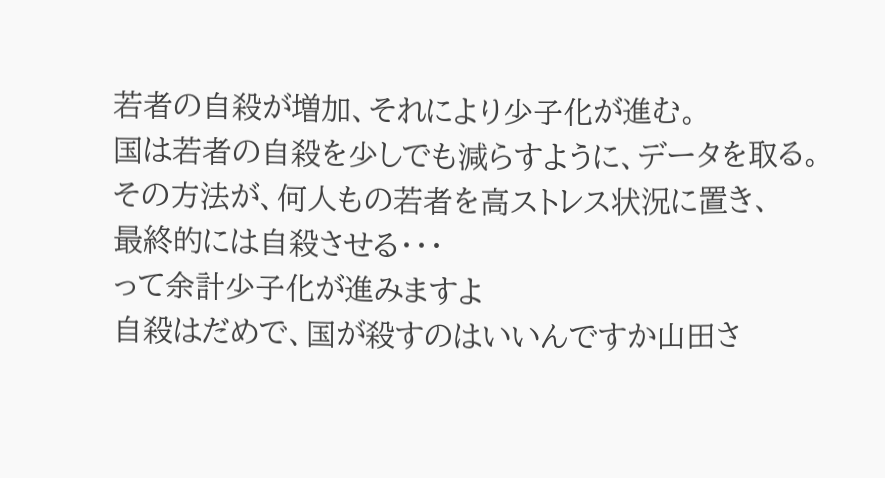若者の自殺が増加、それにより少子化が進む。
国は若者の自殺を少しでも減らすように、データを取る。
その方法が、何人もの若者を高ストレス状況に置き、
最終的には自殺させる・・・
って余計少子化が進みますよ
自殺はだめで、国が殺すのはいいんですか山田さ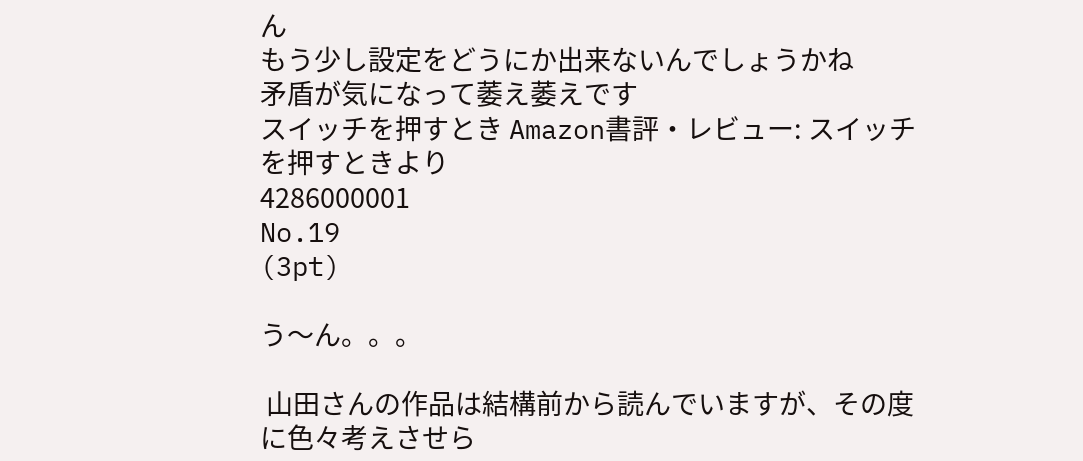ん
もう少し設定をどうにか出来ないんでしょうかね
矛盾が気になって萎え萎えです
スイッチを押すとき Amazon書評・レビュー: スイッチを押すときより
4286000001
No.19
(3pt)

う〜ん。。。

 山田さんの作品は結構前から読んでいますが、その度に色々考えさせら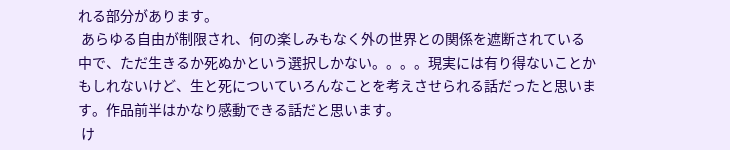れる部分があります。
 あらゆる自由が制限され、何の楽しみもなく外の世界との関係を遮断されている中で、ただ生きるか死ぬかという選択しかない。。。。現実には有り得ないことかもしれないけど、生と死についていろんなことを考えさせられる話だったと思います。作品前半はかなり感動できる話だと思います。
 け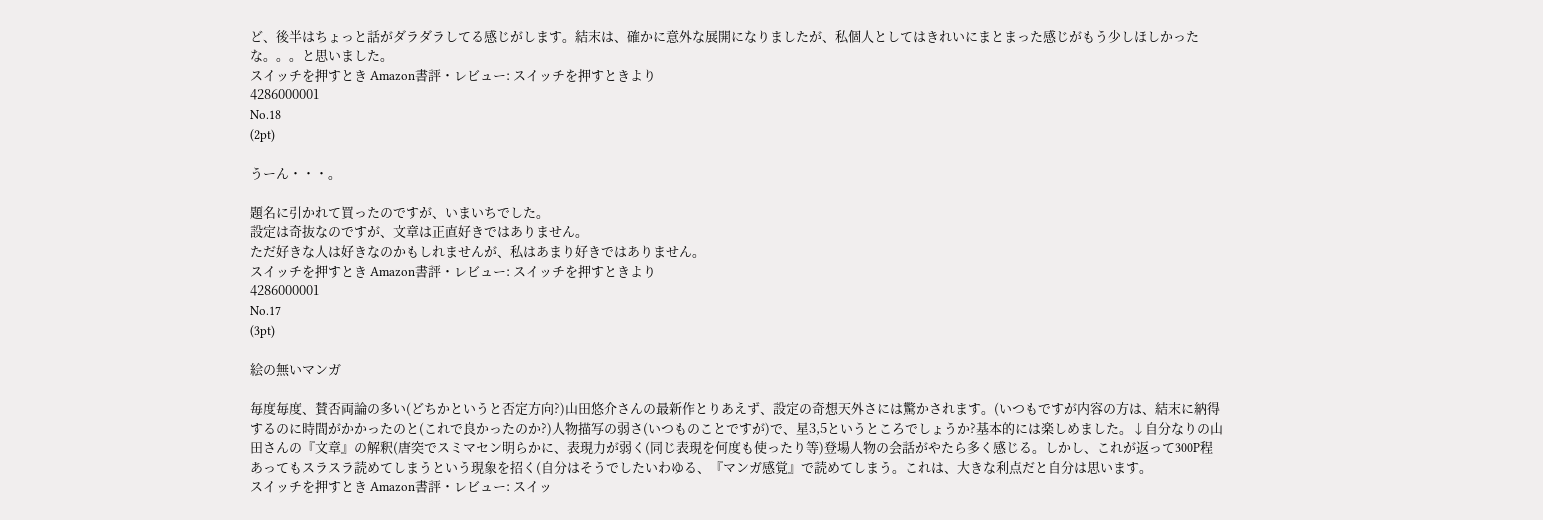ど、後半はちょっと話がダラダラしてる感じがします。結末は、確かに意外な展開になりましたが、私個人としてはきれいにまとまった感じがもう少しほしかったな。。。と思いました。
スイッチを押すとき Amazon書評・レビュー: スイッチを押すときより
4286000001
No.18
(2pt)

うーん・・・。

題名に引かれて買ったのですが、いまいちでした。
設定は奇抜なのですが、文章は正直好きではありません。
ただ好きな人は好きなのかもしれませんが、私はあまり好きではありません。
スイッチを押すとき Amazon書評・レビュー: スイッチを押すときより
4286000001
No.17
(3pt)

絵の無いマンガ

毎度毎度、賛否両論の多い(どちかというと否定方向?)山田悠介さんの最新作とりあえず、設定の奇想天外さには驚かされます。(いつもですが内容の方は、結末に納得するのに時間がかかったのと(これで良かったのか?)人物描写の弱さ(いつものことですが)で、星3,5というところでしょうか?基本的には楽しめました。↓自分なりの山田さんの『文章』の解釈(唐突でスミマセン明らかに、表現力が弱く(同じ表現を何度も使ったり等)登場人物の会話がやたら多く感じる。しかし、これが返って300P程あってもスラスラ読めてしまうという現象を招く(自分はそうでしたいわゆる、『マンガ感覚』で読めてしまう。これは、大きな利点だと自分は思います。
スイッチを押すとき Amazon書評・レビュー: スイッ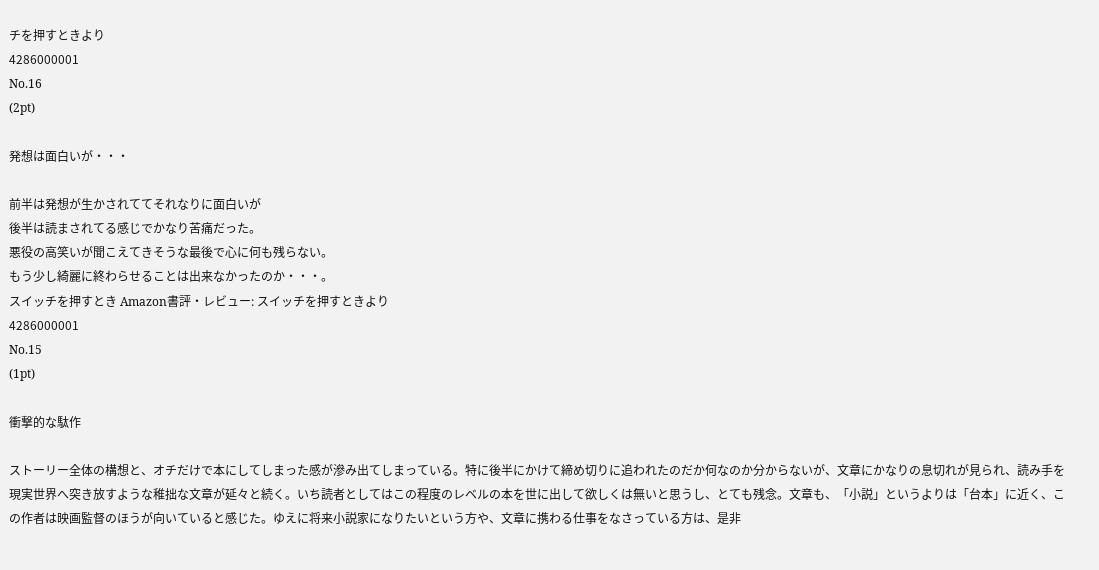チを押すときより
4286000001
No.16
(2pt)

発想は面白いが・・・

前半は発想が生かされててそれなりに面白いが
後半は読まされてる感じでかなり苦痛だった。
悪役の高笑いが聞こえてきそうな最後で心に何も残らない。
もう少し綺麗に終わらせることは出来なかったのか・・・。
スイッチを押すとき Amazon書評・レビュー: スイッチを押すときより
4286000001
No.15
(1pt)

衝撃的な駄作

ストーリー全体の構想と、オチだけで本にしてしまった感が滲み出てしまっている。特に後半にかけて締め切りに追われたのだか何なのか分からないが、文章にかなりの息切れが見られ、読み手を現実世界へ突き放すような稚拙な文章が延々と続く。いち読者としてはこの程度のレベルの本を世に出して欲しくは無いと思うし、とても残念。文章も、「小説」というよりは「台本」に近く、この作者は映画監督のほうが向いていると感じた。ゆえに将来小説家になりたいという方や、文章に携わる仕事をなさっている方は、是非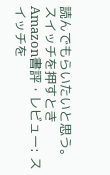読んでもらいたいと思う。
スイッチを押すとき Amazon書評・レビュー: スイッチを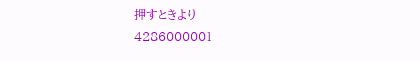押すときより
4286000001